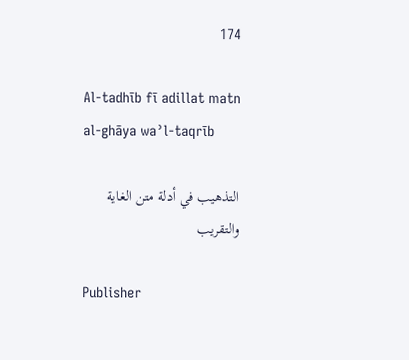174

Al-tadhīb fī adillat matn al-ghāya waʾl-taqrīb

التذهيب في أدلة متن الغاية والتقريب

Publisher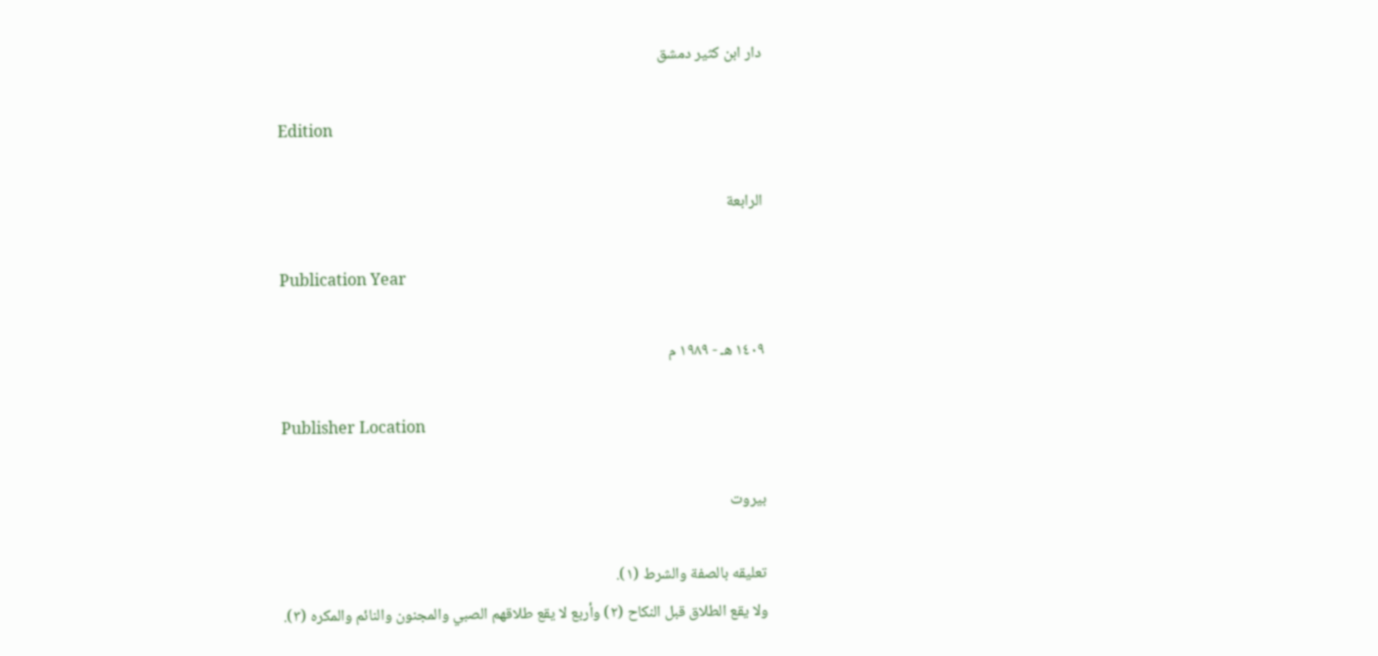دار ابن كثير دمشق

Edition

الرابعة

Publication Year

١٤٠٩ هـ - ١٩٨٩ م

Publisher Location

بيروت

تعليقه بالصفة والشرط (١).
ولا يقع الطلاق قبل النكاح (٢) وأربع لا يقع طلاقهم الصبي والمجنون والنائم والمكره (٣).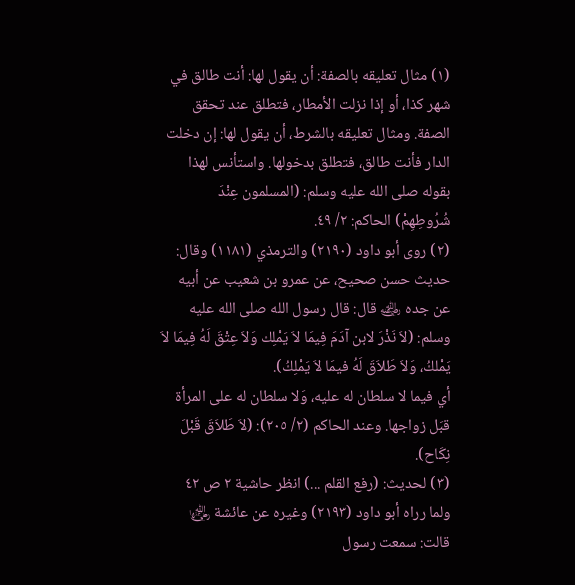(١) مثال تعليقه بالصفة: أن يقول لها: أنت طالق في شهر كذا، أو إذا نزلت الأمطار، فتطلق عند تحقق الصفة. ومثال تعليقه بالشرط، أن يقول لها: إن دخلت الدار فأنت طالق، فتطلق بدخولها. واستأنس لهذا بقوله صلى الله عليه وسلم: (المسلمون عِنْدَ شُرُوطِهِمْ) الحاكم: ٢/ ٤٩.
(٢) روى أبو داود (٢١٩٠) والترمذي (١١٨١) وقال: حديث حسن صحيح، عن عمرو بن شعيب عن أبيه عن جده ﵁ قال: قال رسول الله صلى الله عليه وسلم: (لاَ نَذْرَ لابن آدَمَ فِيمَا لاَ يَمْلِك وَلاَ عِتْقَ لَهُ فِيمَا لاَ يَمْلكُ، وَلاَ طَلاَقَ لَهُ فيمَا لاَ يَمْلِكُ).
أي فيما لا سلطان له عليه، وَلا سلطان له على المرأة قبَل زواجها. وعند الحاكم (٢/ ٢٠٥): (لاَ طَلاَقَ قَبْلَ نِكَاح).
(٣) لحديث: (رفع القلم ...) انظر حاشية ٢ ص ٤٢
ولما رراه أبو داود (٢١٩٣) وغيره عن عائشة ﵂ قالت: سمعت رسول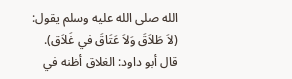الله صلى الله عليه وسلم يقول: (لاَ طَلاَقَ وَلاَ عَتَاقَ في غَلاَق). قال أبو داود: الغلاق أظنه في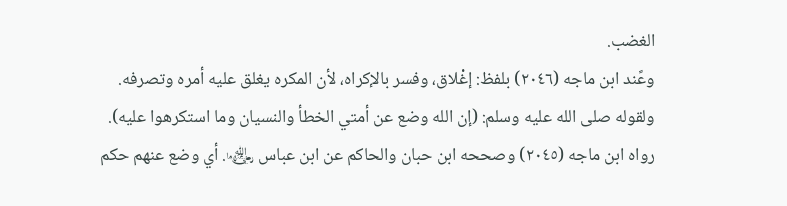الغضب.
وعًند ابن ماجه (٢٠٤٦) بلفظ: إغْلاق، وفسر بالإكراه، لأن المكره يغلق عليه أمره وتصرفه.
ولقوله صلى الله عليه وسلم: (إن الله وضع عن أمتي الخطأ والنسيان وما استكرهوا عليه). رواه ابن ماجه (٢٠٤٥) وصححه ابن حبان والحاكم عن ابن عباس ﵄. أي وضع عنهم حكم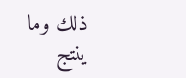ذلك وما ينتج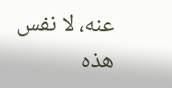عنه، لا نفس هذه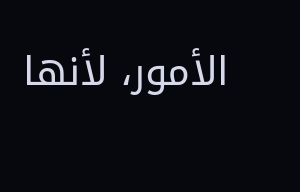الأمور، لأنها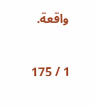واقعة.

1 / 175